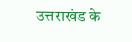उत्तराखंड के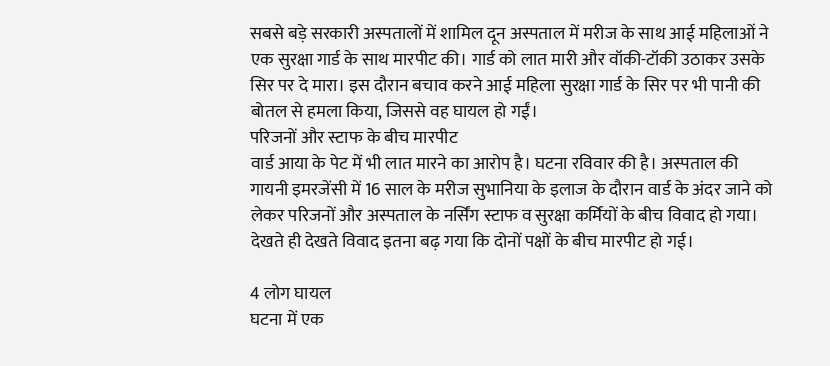सबसे बड़े सरकारी अस्पतालों में शामिल दून अस्पताल में मरीज के साथ आई महिलाओं ने एक सुरक्षा गार्ड के साथ मारपीट की। गार्ड को लात मारी और वॉकी-टॉकी उठाकर उसके सिर पर दे मारा। इस दौरान बचाव करने आई महिला सुरक्षा गार्ड के सिर पर भी पानी की बोतल से हमला किया, जिससे वह घायल हो गईं।
परिजनों और स्टाफ के बीच मारपीट
वार्ड आया के पेट में भी लात मारने का आरोप है। घटना रविवार की है। अस्पताल की गायनी इमरजेंसी में 16 साल के मरीज सुभानिया के इलाज के दौरान वार्ड के अंदर जाने को लेकर परिजनों और अस्पताल के नर्सिंग स्टाफ व सुरक्षा कर्मियों के बीच विवाद हो गया। देखते ही देखते विवाद इतना बढ़ गया कि दोनों पक्षों के बीच मारपीट हो गई।

4 लोग घायल
घटना में एक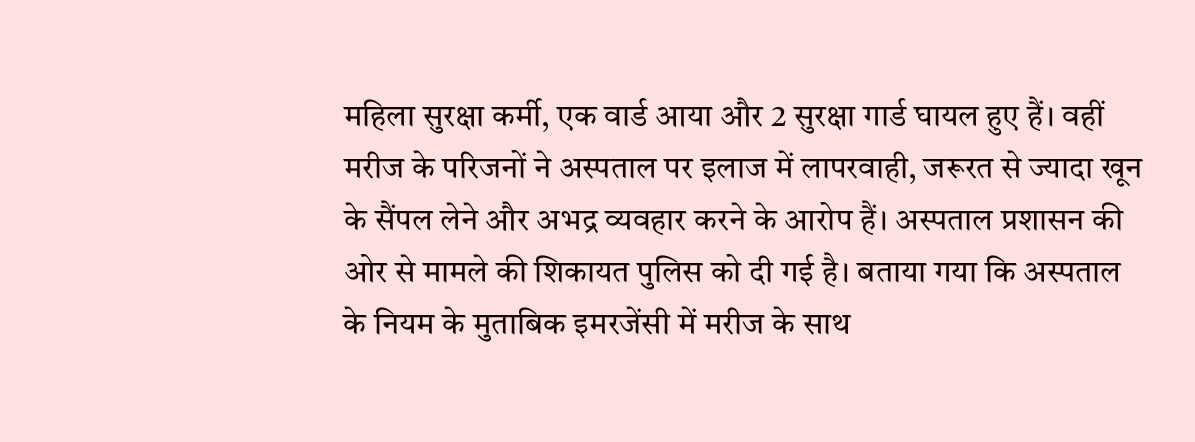महिला सुरक्षा कर्मी, एक वार्ड आया और 2 सुरक्षा गार्ड घायल हुए हैं। वहीं मरीज के परिजनों ने अस्पताल पर इलाज में लापरवाही, जरूरत से ज्यादा खून के सैंपल लेने और अभद्र व्यवहार करने के आरोप हैं। अस्पताल प्रशासन की ओर से मामले की शिकायत पुलिस को दी गई है। बताया गया कि अस्पताल के नियम के मुताबिक इमरजेंसी में मरीज के साथ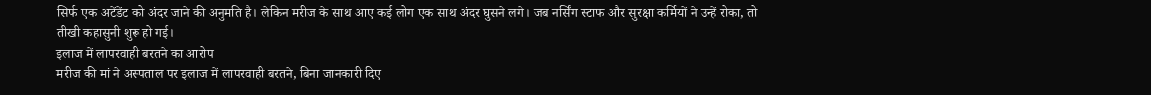सिर्फ एक अटेंडेंट को अंदर जाने की अनुमति है। लेकिन मरीज के साथ आए कई लोग एक साथ अंदर घुसने लगे। जब नर्सिंग स्टाफ और सुरक्षा कर्मियों ने उन्हें रोका, तो तीखी कहासुनी शुरू हो गई।
इलाज में लापरवाही बरतने का आरोप
मरीज की मां ने अस्पताल पर इलाज में लापरवाही बरतने, बिना जानकारी दिए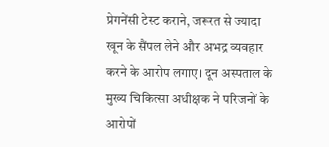प्रेगनेंसी टेस्ट कराने, जरूरत से ज्यादा खून के सैंपल लेने और अभद्र व्यवहार करने के आरोप लगाए। दून अस्पताल के मुख्य चिकित्सा अधीक्षक ने परिजनों के आरोपों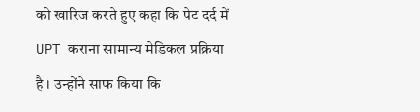को खारिज करते हुए कहा कि पेट दर्द में UPT कराना सामान्य मेडिकल प्रक्रिया है। उन्होंने साफ किया कि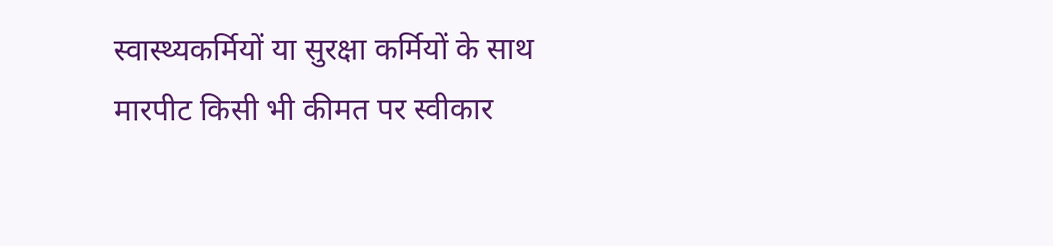स्वास्थ्यकर्मियों या सुरक्षा कर्मियों के साथ मारपीट किसी भी कीमत पर स्वीकार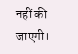नहीं की जाएगी।